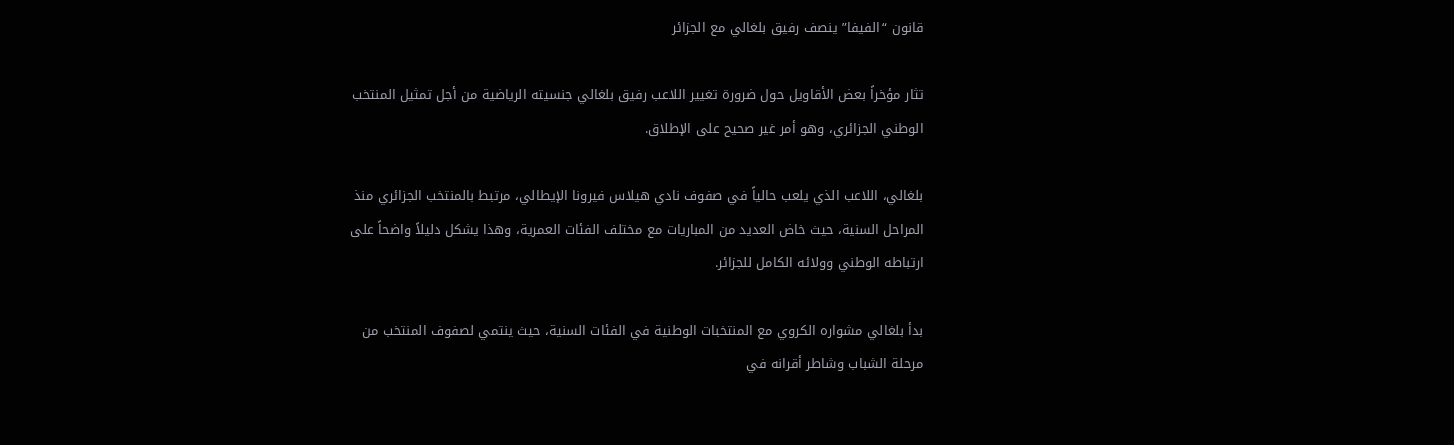قانون “الفيفا” ينصف رفيق بلغالي مع الجزائر

تثار مؤخراً بعض الأقاويل حول ضرورة تغيير اللاعب رفيق بلغالي جنسيته الرياضية من أجل تمثيل المنتخب الوطني الجزائري، وهو أمر غير صحيح على الإطلاق.

بلغالي، اللاعب الذي يلعب حالياً في صفوف نادي هيلاس فيرونا الإيطالي، مرتبط بالمنتخب الجزائري منذ المراحل السنية، حيث خاض العديد من المباريات مع مختلف الفئات العمرية، وهذا يشكل دليلاً واضحاً على ارتباطه الوطني وولائه الكامل للجزائر.

بدأ بلغالي مشواره الكروي مع المنتخبات الوطنية في الفئات السنية، حيث ينتمي لصفوف المنتخب من مرحلة الشباب وشاطر أقرانه في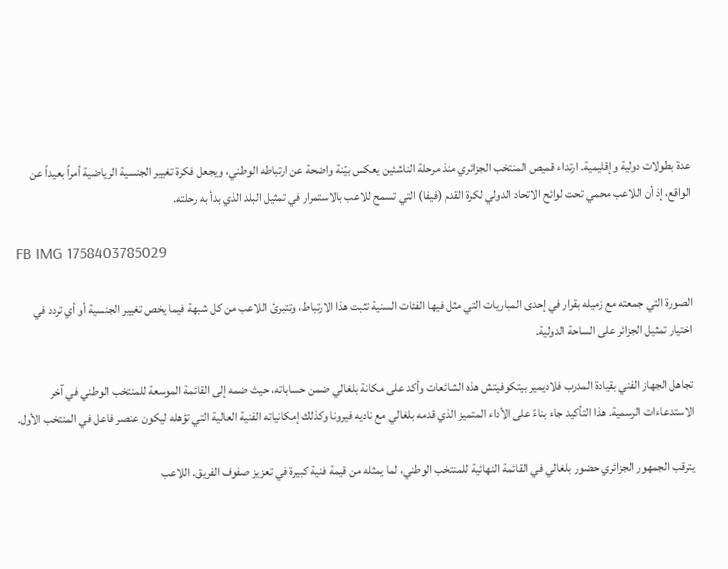عدة بطولات دولية وإقليمية. ارتداء قميص المنتخب الجزائري منذ مرحلة الناشئين يعكس بيّنة واضحة عن ارتباطه الوطني، ويجعل فكرة تغيير الجنسية الرياضية أمراً بعيداً عن الواقع، إذ أن اللاعب محمي تحت لوائح الاتحاد الدولي لكرة القدم (فيفا) التي تسمح للاعب بالاستمرار في تمثيل البلد الذي بدأ به رحلته.

FB IMG 1758403785029

الصورة التي جمعته مع زميله بقرار في إحدى المباريات التي مثل فيها الفئات السنية تثبت هذا الارتباط، وتتبرئ اللاعب من كل شبهة فيما يخص تغيير الجنسية أو أي تردد في اختيار تمثيل الجزائر على الساحة الدولية.

تجاهل الجهاز الفني بقيادة المدرب فلاديمير بيتكوفيتش هذه الشائعات وأكد على مكانة بلغالي ضمن حساباته، حيث ضمه إلى القائمة الموسعة للمنتخب الوطني في آخر الاستدعاءات الرسمية. هذا التأكيد جاء بناءً على الأداء المتميز الذي قدمه بلغالي مع ناديه فيرونا وكذلك إمكانياته الفنية العالية التي تؤهله ليكون عنصر فاعل في المنتخب الأول.

يترقب الجمهور الجزائري حضور بلغالي في القائمة النهائية للمنتخب الوطني، لما يمثله من قيمة فنية كبيرة في تعزيز صفوف الفريق. اللاعب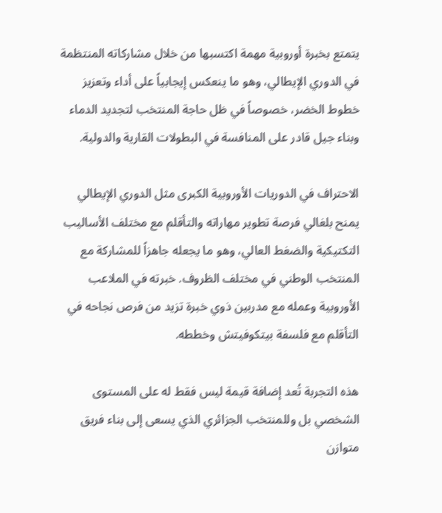يتمتع بخبرة أوروبية مهمة اكتسبها من خلال مشاركاته المنتظمة في الدوري الإيطالي، وهو ما ينعكس إيجابياً على أداء وتعزيز خطوط الخضر، خصوصاً في ظل حاجة المنتخب لتجديد الدماء وبناء جيل قادر على المنافسة في البطولات القارية والدولية.

الاحتراف في الدوريات الأوروبية الكبرى مثل الدوري الإيطالي يمنح بلغالي فرصة تطوير مهاراته والتأقلم مع مختلف الأساليب التكتيكية والضغط العالي، وهو ما يجعله جاهزاً للمشاركة مع المنتخب الوطني في مختلف الظروف. خبرته في الملاعب الأوروبية وعمله مع مدربين ذوي خبرة تزيد من فرص نجاحه في التأقلم مع فلسفة بيتكوفيتش وخططه.

هذه التجربة تُعد إضافة قيمة ليس فقط له على المستوى الشخصي بل وللمنتخب الجزائري الذي يسعى إلى بناء فريق متوازن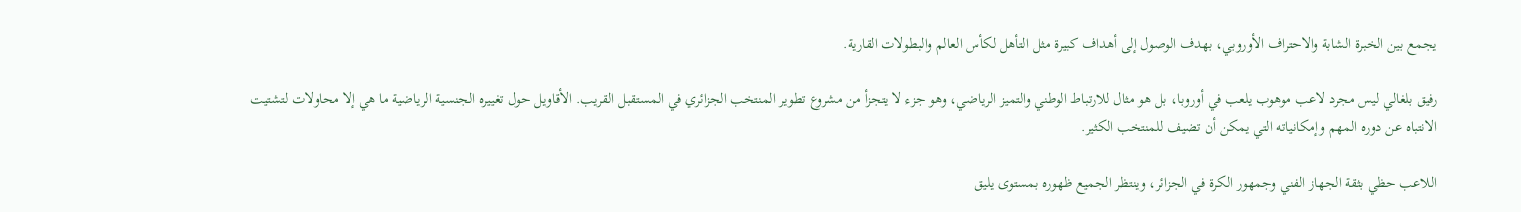يجمع بين الخبرة الشابة والاحتراف الأوروبي، بهدف الوصول إلى أهداف كبيرة مثل التأهل لكأس العالم والبطولات القارية.

رفيق بلغالي ليس مجرد لاعب موهوب يلعب في أوروبا، بل هو مثال للارتباط الوطني والتميز الرياضي، وهو جزء لا يتجزأ من مشروع تطوير المنتخب الجزائري في المستقبل القريب. الأقاويل حول تغييره الجنسية الرياضية ما هي إلا محاولات لتشتيت الانتباه عن دوره المهم وإمكانياته التي يمكن أن تضيف للمنتخب الكثير.

اللاعب حظي بثقة الجهاز الفني وجمهور الكرة في الجزائر، وينتظر الجميع ظهوره بمستوى يليق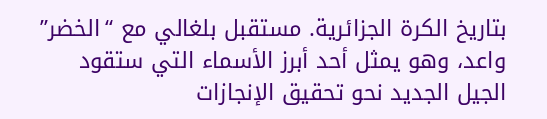بتاريخ الكرة الجزائرية. مستقبل بلغالي مع “الخضر” واعد، وهو يمثل أحد أبرز الأسماء التي ستقود الجيل الجديد نحو تحقيق الإنجازات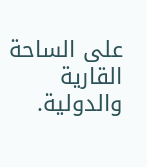على الساحة القارية والدولية.